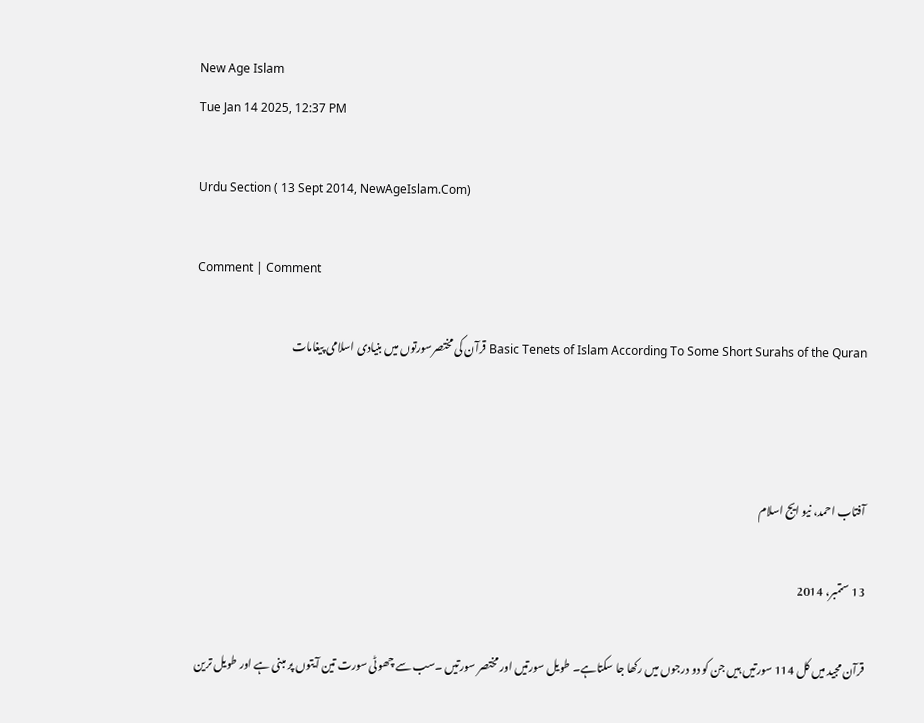New Age Islam
Tue Jan 14 2025, 12:37 PM

Urdu Section ( 13 Sept 2014, NewAgeIslam.Com)

Comment | Comment

Basic Tenets of Islam According To Some Short Surahs of the Quran قرآن کی مختصرسورتوں میں بنیادی اسلامی پیغامات



آفتاب احمد، نیو ایج اسلام

13 ستمبر، 2014

قرآن مجید میں کل 114 سورتیں ہیں جن کو دو درجوں میں رکھا جا سکتاہے۔ طویل سورتیں اور مختصر سورتیں ۔سب سے چھوٹی سورت تین آیتوں پر مبنی ہے اور طویل ترین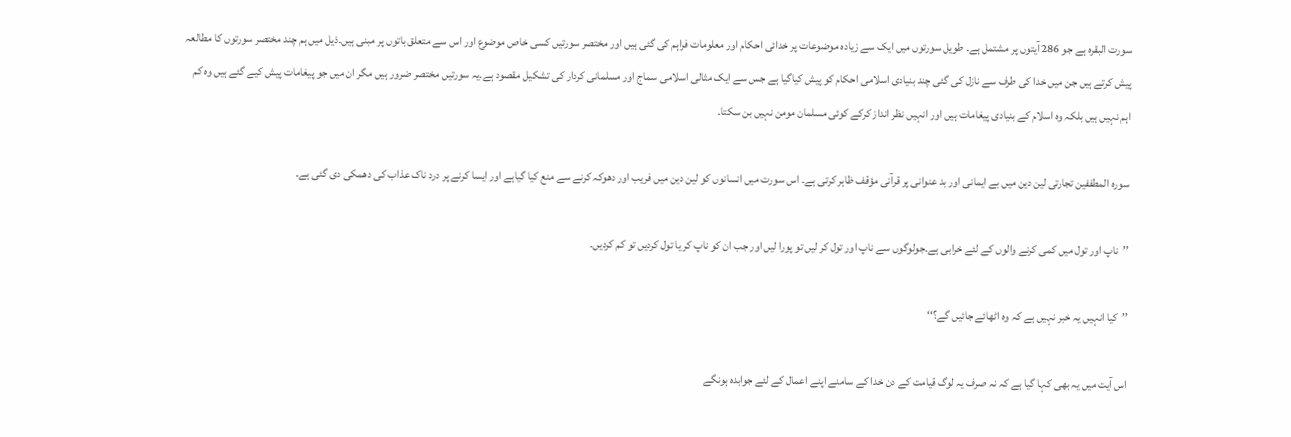سورت البقرہ ہے جو 286 آیتوں پر مشتمل ہے۔ طویل سورتوں میں ایک سے زیادہ موضوعات پر خدائی احکام اور معلومات فراہم کی گئی ہیں اور مختصر سورتیں کسی خاص موضوع اور اس سے متعلق باتوں پر مبنی ہیں۔ذیل میں ہم چند مختصر سورتوں کا مطالعہ پیش کرتے ہیں جن میں خدا کی طرف سے نازل کی گئی چند بنیادی اسلامی احکام کو پیش کیاگیا ہے جس سے ایک مثالی اسلامی سماج اور مسلمانی کردار کی تشکیل مقصود ہے۔یہ سورتیں مختصر ضرور ہیں مگر ان میں جو پیغامات پیش کیے گئے ہیں وہ کم اہم نہیں ہیں بلکہ وہ اسلام کے بنیادی پیغامات ہیں اور انہیں نظر انداز کرکے کوئی مسلمان مومن نہیں بن سکتا۔

سورہ المطففین تجارتی لین دین میں بے ایمانی اور بد عنوانی پر قرآنی مؤقف ظاہر کرتی ہے۔ اس سورت میں انسانوں کو لین دین میں فریب اور دھوکہ کرنے سے منع کیا گیاہے اور ایسا کرنے پر درد ناک عذاب کی دھمکی دی گئی ہے۔

’’ناپ اور تول میں کمی کرنے والوں کے لئے خرابی ہے۔جولوگوں سے ناپ اور تول کر لیں تو پورا لیں اور جب ان کو ناپ کر یا تول کردیں تو کم کردیں۔

’’کیا انہیں یہ خبر نہیں ہے کہ وہ اٹھائے جائیں گے؟‘‘

اس آیت میں یہ بھی کہا گیا ہے کہ نہ صرف یہ لوگ قیامت کے دن خدا کے سامنے اپنے اعمال کے لئے جوابدہ ہونگے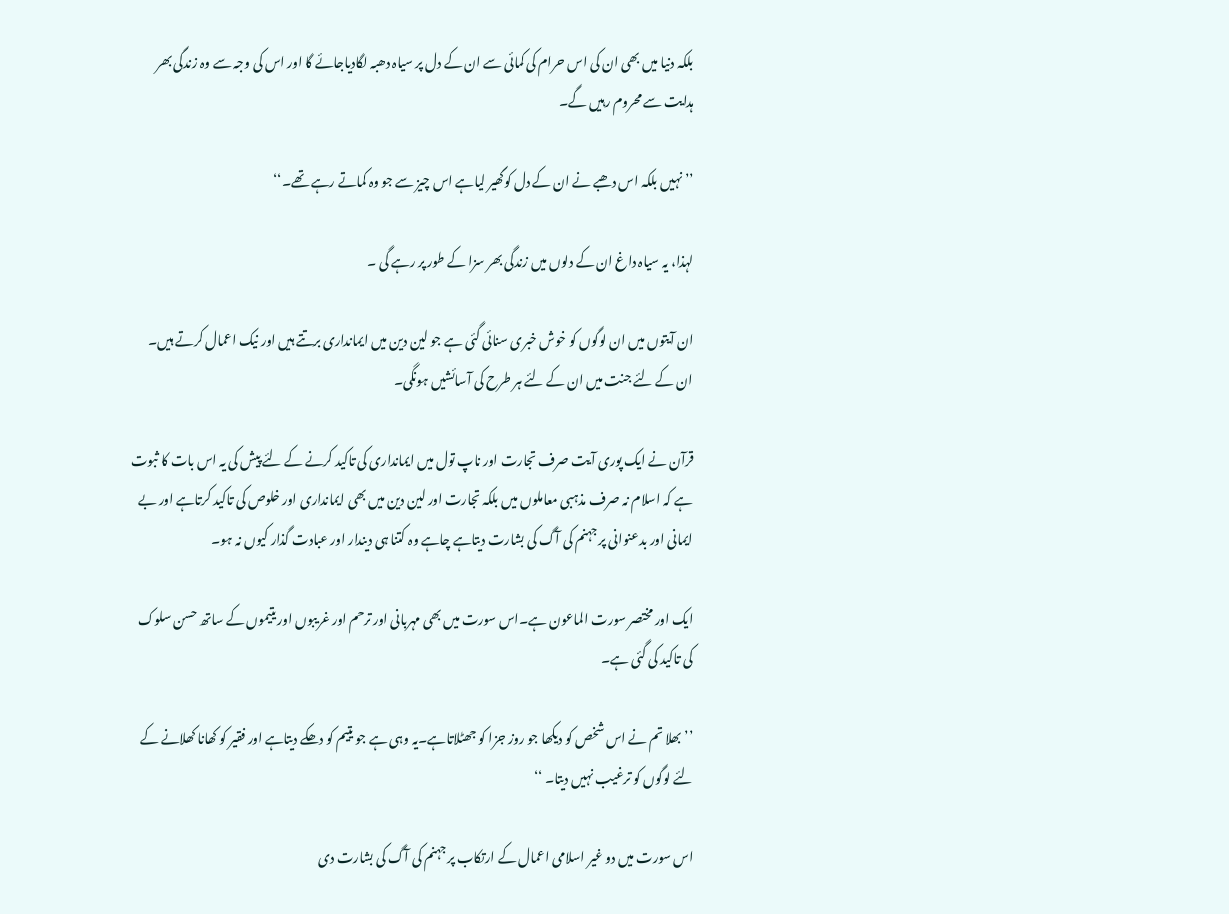بلکہ دنیا میں بھی ان کی اس حرام کی کمائی سے ان کے دل پر سیاہ دھبہ لگادیاجائے گا اور اس کی وجہ سے وہ زندگی بھر ہدایت سے محروم رہیں گے۔

’’نہیں بلکہ اس دھبے نے ان کے دل کوگھیر لیاہے اس چیز سے جو وہ کماتے رہے تھے۔‘‘

لہذا، یہ سیاہ داغ ان کے دلوں میں زندگی بھر سزا کے طور پر رہے گی ۔

ان آیتوں میں ان لوگوں کو خوش خبری سنائی گئی ہے جو لین دین میں ایمانداری برتتے ہیں اور نیک اعمال کرتے ہیں۔ ان کے لئے جنت میں ان کے لئے ہر طرح کی آسائشیں ہونگی۔

قرآن نے ایک پوری آیت صرف تجارت اور ناپ تول میں ایمانداری کی تاکید کرنے کے لئے پیش کی یہ اس بات کا ثبوت ہے کہ اسلام نہ صرف مذہبی معاملوں میں بلکہ تجارت اور لین دین میں بھی ایمانداری اور خلوص کی تاکید کرتاہے اور بے ایمانی اور بدعنوانی پر جہنم کی آگ کی بشارت دیتاہے چاہے وہ کتنا ہی دیندار اور عبادت گذار کیوں نہ ہو۔

ایک اور مختصر سورت الماعون ہے۔اس سورت میں بھی مہربانی اور ترحم اور غریبوں اور یتیموں کے ساتھ حسن سلوک کی تاکید کی گئی ہے۔

’’ بھلا تم نے اس شخص کو دیکھا جو روز جزا کو جھٹلاتاہے۔یہ وہی ہے جو یتیم کو دھکے دیتاہے اور فقیر کو کھانا کھلانے کے لئے لوگوں کو ترغیب نہیں دیتا۔ ‘‘

اس سورت میں دو غیر اسلامی اعمال کے ارتکاب پر جہنم کی آگ کی بشارت دی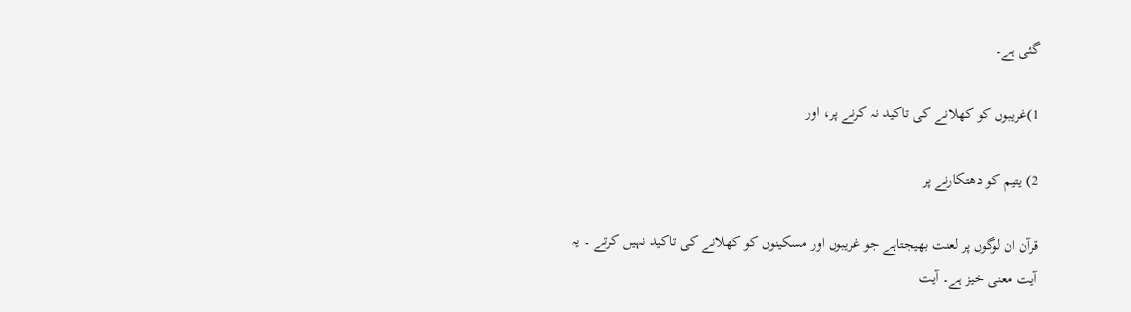گئی ہے۔

1)غریبوں کو کھلانے کی تاکید نہ کرنے پر، اور

2) یتیم کو دھتکارنے پر

قرآن ان لوگوں پر لعنت بھیجتاہے جو غریبوں اور مسکینوں کو کھلانے کی تاکید نہیں کرتے ۔ یہ آیت معنی خیز ہے۔ آیت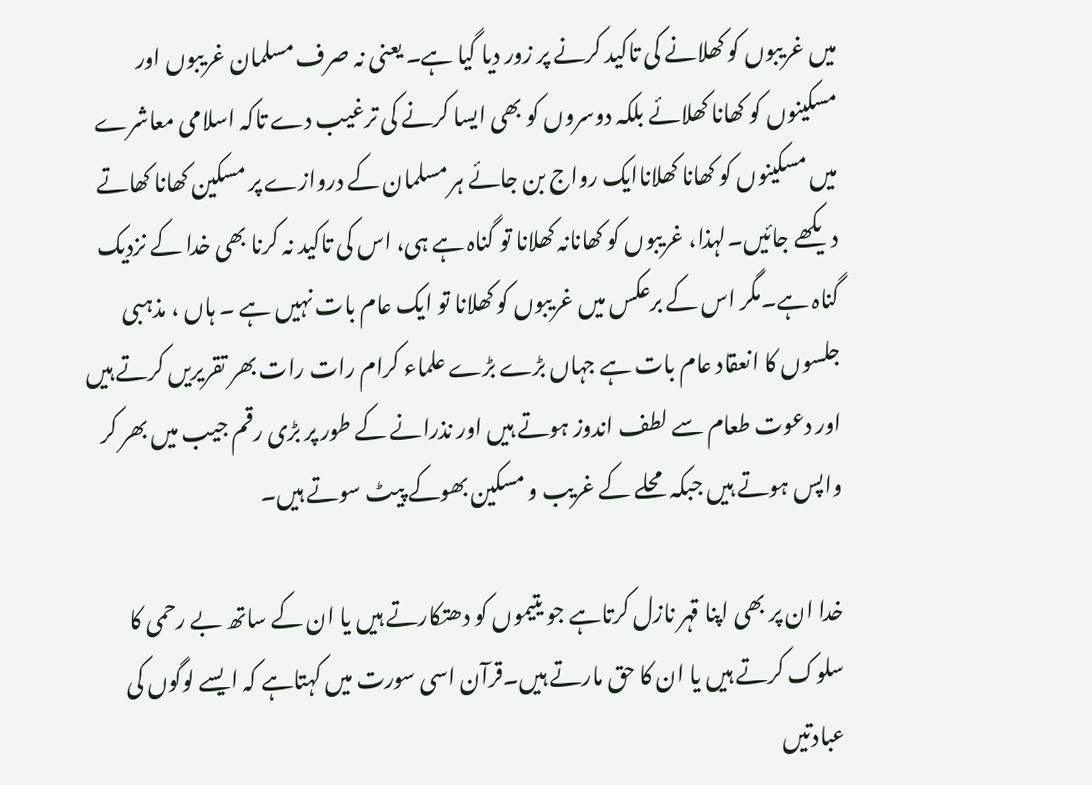میں غریبوں کو کھلانے کی تاکید کرنے پر زور دیا گیا ہے۔ یعنی نہ صرف مسلمان غریبوں اور مسکینوں کو کھانا کھلائے بلکہ دوسروں کو بھی ایسا کرنے کی ترغیب دے تاکہ اسلامی معاشرے میں مسکینوں کو کھانا کھلاناایک رواج بن جائے ہر مسلمان کے دروازے پر مسکین کھانا کھاتے دیکھے جائیں۔لہذا، غریبوں کو کھانانہ کھلانا تو گناہ ہے ہی، اس کی تاکید نہ کرنا بھی خدا کے نزدیک گناہ ہے۔مگر اس کے برعکس میں غریبوں کو کھلانا تو ایک عام بات نہیں ہے ۔ ہاں ، مذہبی جلسوں کا انعقاد عام بات ہے جہاں بڑے بڑے علماء کرام رات رات بھر تقریریں کرتے ہیں اور دعوت طعام سے لطف اندوز ہوتے ہیں اور نذرانے کے طور پر بڑی رقم جیب میں بھر کر واپس ہوتے ہیں جبکہ محلے کے غریب و مسکین بھوکے پیٹ سوتے ہیں۔

خدا ان پر بھی اپنا قہر نازل کرتاہے جو یتیموں کو دھتکارتے ہیں یا ان کے ساتھ بے رحمی کا سلوک کرتے ہیں یا ان کا حق مارتے ہیں۔قرآن اسی سورت میں کہتاہے کہ ایسے لوگوں کی عبادتیں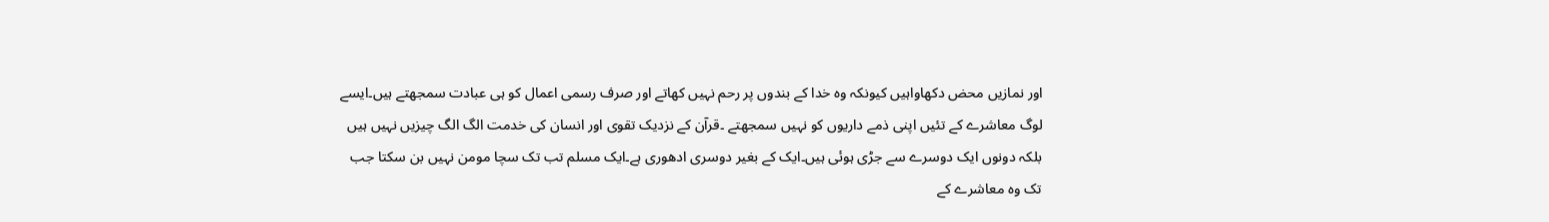اور نمازیں محض دکھاواہیں کیونکہ وہ خدا کے بندوں پر رحم نہیں کھاتے اور صرف رسمی اعمال کو ہی عبادت سمجھتے ہیں۔ایسے لوگ معاشرے کے تئیں اپنی ذمے داریوں کو نہیں سمجھتے ۔قرآن کے نزدیک تقوی اور انسان کی خدمت الگ الگ چیزیں نہیں ہیں بلکہ دونوں ایک دوسرے سے جڑی ہوئی ہیں۔ایک کے بغیر دوسری ادھوری ہے۔ایک مسلم تب تک سچا مومن نہیں بن سکتا جب تک وہ معاشرے کے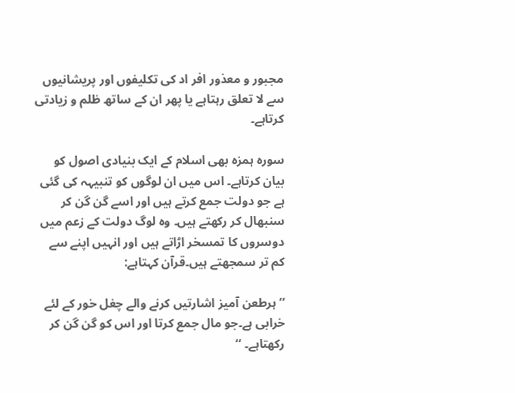مجبور و معذور افر اد کی تکلیفوں اور پریشانیوں سے لا تعلق رہتاہے یا پھر ان کے ساتھ ظلم و زیادتی کرتاہے۔

سورہ ہمزہ بھی اسلام کے ایک بنیادی اصول کو بیان کرتاہے۔ اس میں ان لوگوں کو تنبیہہ کی گئی ہے جو دولت جمع کرتے ہیں اور اسے گن گن کر سنبھال کر رکھتے ہیں۔ وہ لوگ دولت کے زعم میں دوسروں کا تمسخر اڑاتے ہیں اور انہیں اپنے سے کم تر سمجھتے ہیں۔قرآن کہتاہے:

’’ ہرطعن آمیز اشارتیں کرنے والے چغل خور کے لئے خرابی ہے۔جو مال جمع کرتا اور اس کو گن گن کر رکھتاہے۔ ‘‘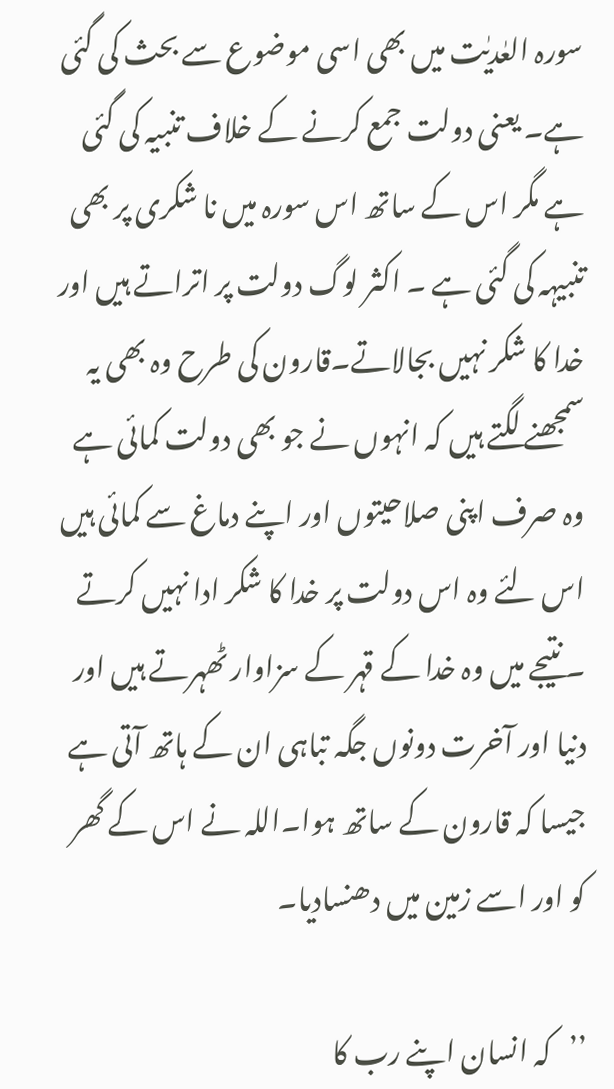سورہ العٰدیٰت میں بھی اسی موضوع سے بحث کی گئی ہے۔ یعنی دولت جمع کرنے کے خلاف تنبیہ کی گئی ہے مگر اس کے ساتھ اس سورہ میں نا شکری پر بھی تنبیہہ کی گئی ہے ۔ اکثر لوگ دولت پر اتراتے ہیں اور خدا کا شکر نہیں بجالاتے۔قارون کی طرح وہ بھی یہ سمجھنے لگتے ہیں کہ انہوں نے جو بھی دولت کمائی ہے وہ صرف اپنی صلاحیتوں اور اپنے دماغ سے کمائی ہیں اس لئے وہ اس دولت پر خدا کا شکر ادا نہیں کرتے ۔ نتیجے میں وہ خدا کے قہر کے سزاوار ٹھہرتے ہیں اور دنیا اور آخرت دونوں جگہ تباہی ان کے ہاتھ آتی ہے جیسا کہ قارون کے ساتھ ہوا۔اللہ نے اس کے گھر کو اور اسے زمین میں دھنسادیا۔

’’کہ انسان اپنے رب کا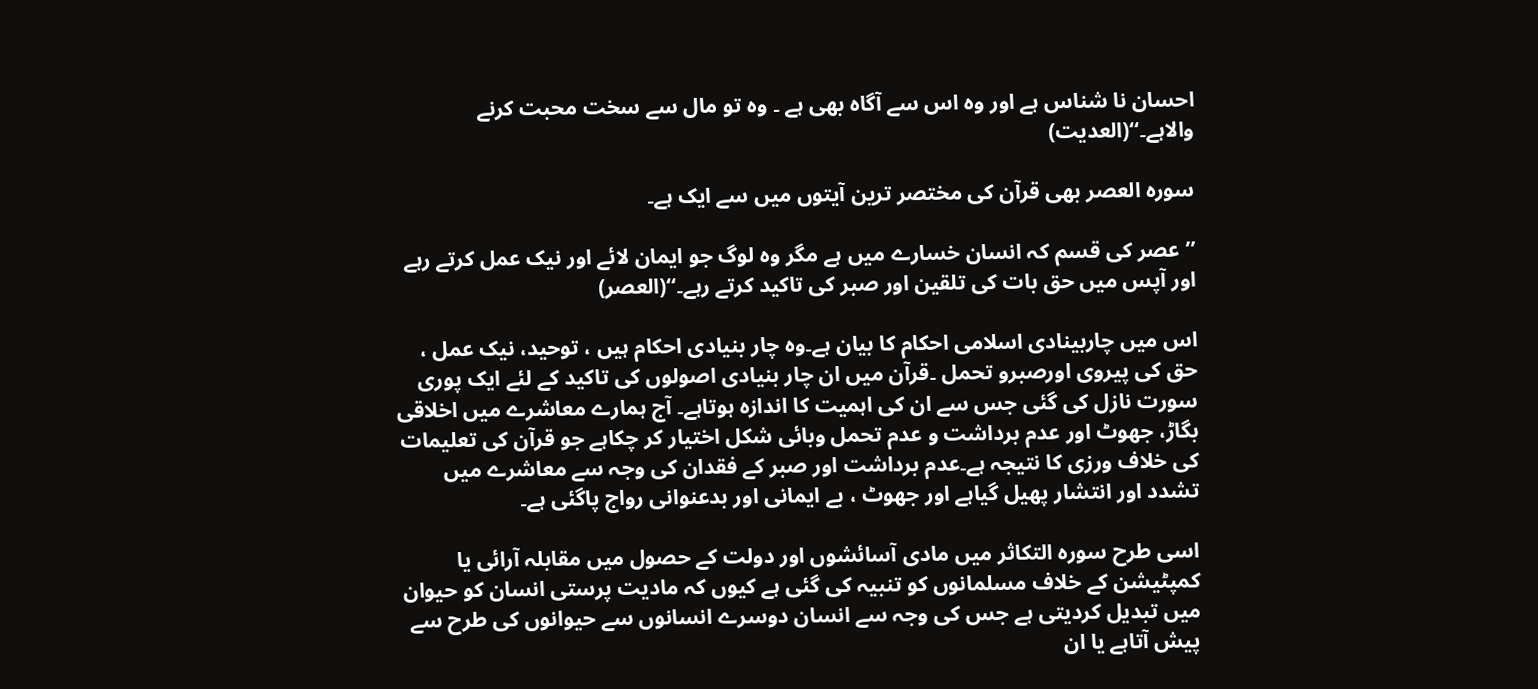احسان نا شناس ہے اور وہ اس سے آگاہ بھی ہے ۔ وہ تو مال سے سخت محبت کرنے والاہے۔‘‘(العدیت)

سورہ العصر بھی قرآن کی مختصر ترین آیتوں میں سے ایک ہے۔

’’عصر کی قسم کہ انسان خسارے میں ہے مگر وہ لوگ جو ایمان لائے اور نیک عمل کرتے رہے اور آپس میں حق بات کی تلقین اور صبر کی تاکید کرتے رہے۔‘‘(العصر)

اس میں چاربینادی اسلامی احکام کا بیان ہے۔وہ چار بنیادی احکام ہیں ، توحید، نیک عمل ، حق کی پیروی اورصبرو تحمل ۔قرآن میں ان چار بنیادی اصولوں کی تاکید کے لئے ایک پوری سورت نازل کی گئی جس سے ان کی اہمیت کا اندازہ ہوتاہے۔ آج ہمارے معاشرے میں اخلاقی بگاڑ، جھوٹ اور عدم برداشت و عدم تحمل وبائی شکل اختیار کر چکاہے جو قرآن کی تعلیمات کی خلاف ورزی کا نتیجہ ہے۔عدم برداشت اور صبر کے فقدان کی وجہ سے معاشرے میں تشدد اور انتشار پھیل گیاہے اور جھوٹ ، بے ایمانی اور بدعنوانی رواج پاگئی ہے۔

اسی طرح سورہ التکاثر میں مادی آسائشوں اور دولت کے حصول میں مقابلہ آرائی یا کمپٹیشن کے خلاف مسلمانوں کو تنبیہ کی گئی ہے کیوں کہ مادیت پرستی انسان کو حیوان میں تبدیل کردیتی ہے جس کی وجہ سے انسان دوسرے انسانوں سے حیوانوں کی طرح سے پیش آتاہے یا ان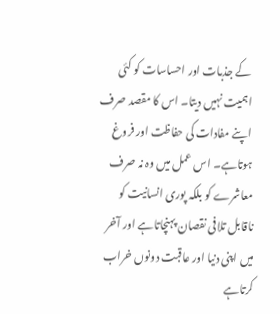کے جذبات اور احساسات کو کئی اہمیت نہیں دیتا۔ اس کا مقصد صرف اپنے مفادات کی حفاظت اور فروغ ہوتاہے۔ اس عمل میں وہ نہ صرف معاشرے کو بلکہ پوری انسانیت کو ناقابل تلافی نقصان پہنچاتاہے اور آخر میں اپنی دنیا اور عاقبت دونوں خراب کرتاہے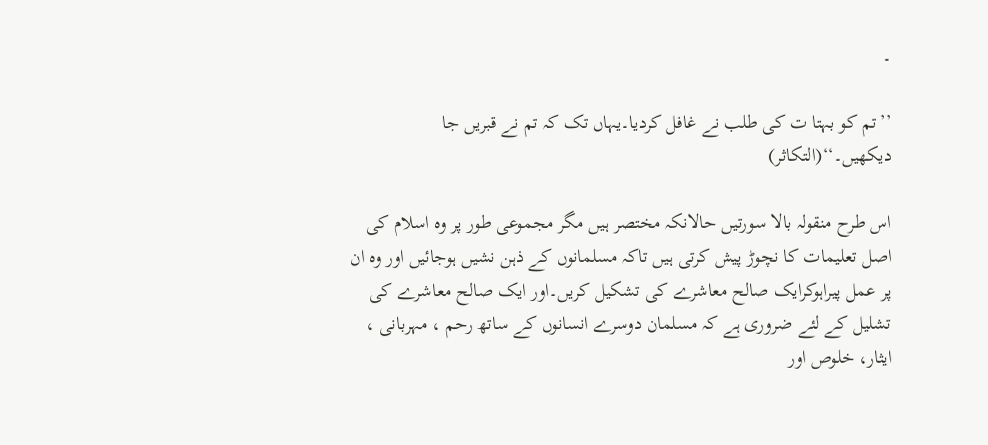۔

’’تم کو بہتا ت کی طلب نے غافل کردیا۔یہاں تک کہ تم نے قبریں جا دیکھیں۔‘‘(التکاثر)

اس طرح منقولہ بالا سورتیں حالانکہ مختصر ہیں مگر مجموعی طور پر وہ اسلام کی اصل تعلیمات کا نچوڑ پیش کرتی ہیں تاکہ مسلمانوں کے ذہن نشیں ہوجائیں اور وہ ان پر عمل پیراہوکرایک صالح معاشرے کی تشکیل کریں۔اور ایک صالح معاشرے کی تشلیل کے لئے ضروری ہے کہ مسلمان دوسرے انسانوں کے ساتھ رحم ، مہربانی ، ایثار، خلوص اور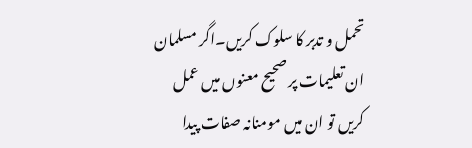تحمل و تدبر کا سلوک کریں۔اگر مسلمان ان تعلیمات پر صحیح معنوں میں عمل کریں تو ان میں مومنانہ صفات پیدا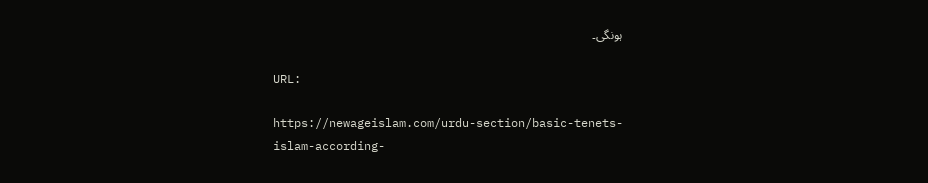ہونگی۔

URL:

https://newageislam.com/urdu-section/basic-tenets-islam-according-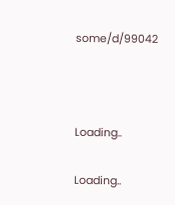some/d/99042



Loading..

Loading..